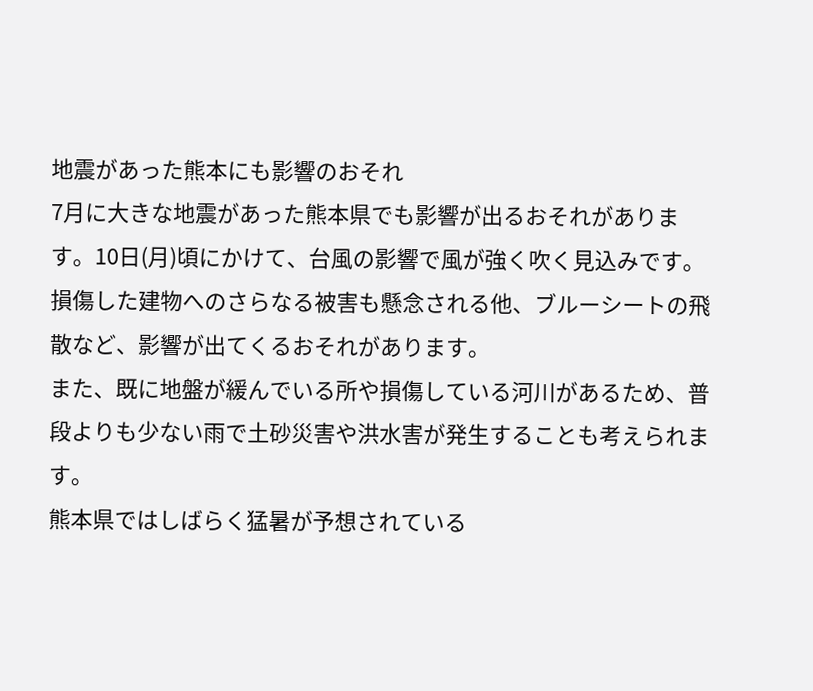地震があった熊本にも影響のおそれ
7月に大きな地震があった熊本県でも影響が出るおそれがあります。10日(月)頃にかけて、台風の影響で風が強く吹く見込みです。
損傷した建物へのさらなる被害も懸念される他、ブルーシートの飛散など、影響が出てくるおそれがあります。
また、既に地盤が緩んでいる所や損傷している河川があるため、普段よりも少ない雨で土砂災害や洪水害が発生することも考えられます。
熊本県ではしばらく猛暑が予想されている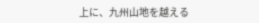上に、九州山地を越える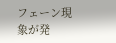フェーン現象が発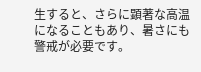生すると、さらに顕著な高温になることもあり、暑さにも警戒が必要です。